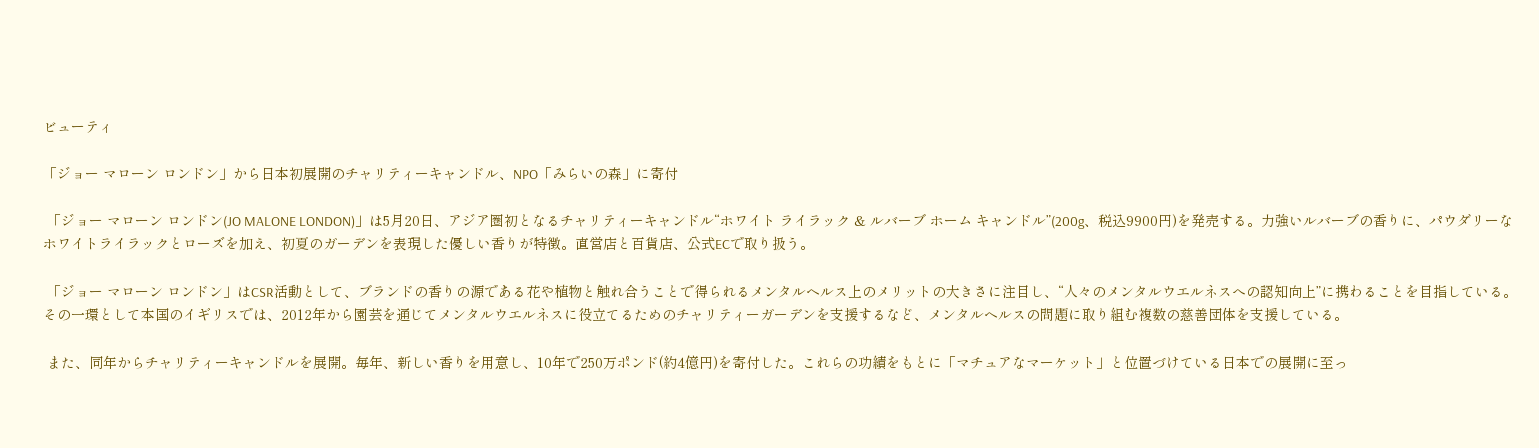ビューティ

「ジョー マローン ロンドン」から日本初展開のチャリティーキャンドル、NPO「みらいの森」に寄付

 「ジョー マローン ロンドン(JO MALONE LONDON)」は5月20日、アジア圏初となるチャリティーキャンドル“ホワイト ライラック & ルバーブ ホーム キャンドル”(200g、税込9900円)を発売する。力強いルバーブの香りに、パウダリーなホワイトライラックとローズを加え、初夏のガーデンを表現した優しい香りが特徴。直営店と百貨店、公式ECで取り扱う。

 「ジョー マローン ロンドン」はCSR活動として、ブランドの香りの源である花や植物と触れ合うことで得られるメンタルヘルス上のメリットの大きさに注目し、“人々のメンタルウエルネスへの認知向上”に携わることを目指している。その一環として本国のイギリスでは、2012年から園芸を通じてメンタルウエルネスに役立てるためのチャリティーガーデンを支援するなど、メンタルヘルスの問題に取り組む複数の慈善団体を支援している。

 また、同年からチャリティーキャンドルを展開。毎年、新しい香りを用意し、10年で250万ポンド(約4億円)を寄付した。これらの功績をもとに「マチュアなマーケット」と位置づけている日本での展開に至っ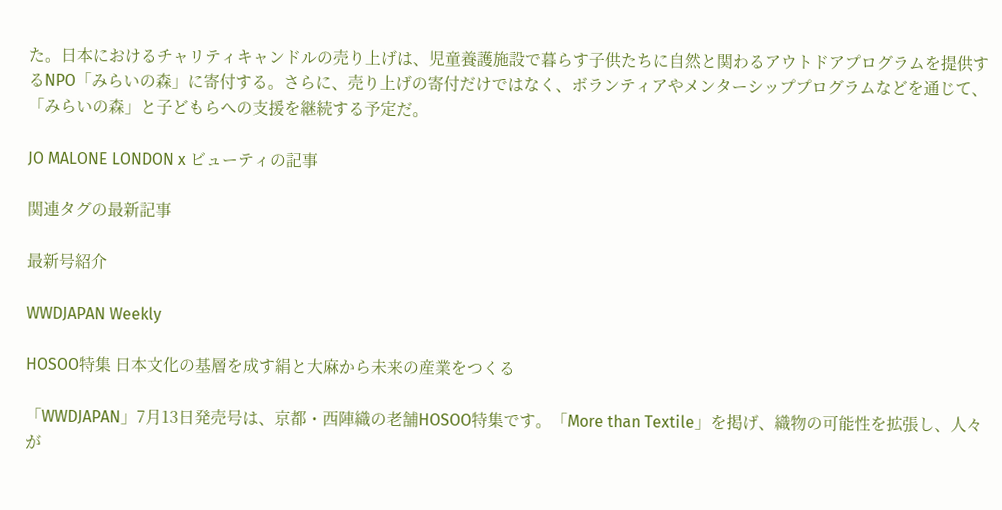た。日本におけるチャリティキャンドルの売り上げは、児童養護施設で暮らす子供たちに自然と関わるアウトドアプログラムを提供するNPO「みらいの森」に寄付する。さらに、売り上げの寄付だけではなく、ボランティアやメンターシッププログラムなどを通じて、「みらいの森」と子どもらへの支援を継続する予定だ。

JO MALONE LONDON x ビューティの記事

関連タグの最新記事

最新号紹介

WWDJAPAN Weekly

HOSOO特集 日本文化の基層を成す絹と大麻から未来の産業をつくる

「WWDJAPAN」7月13日発売号は、京都・西陣織の老舗HOSOO特集です。「More than Textile」を掲げ、織物の可能性を拡張し、人々が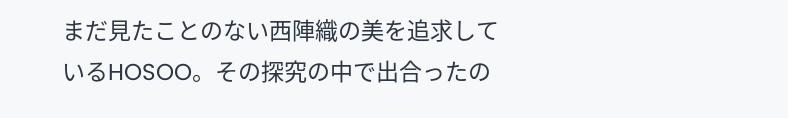まだ見たことのない西陣織の美を追求しているHOSOO。その探究の中で出合ったの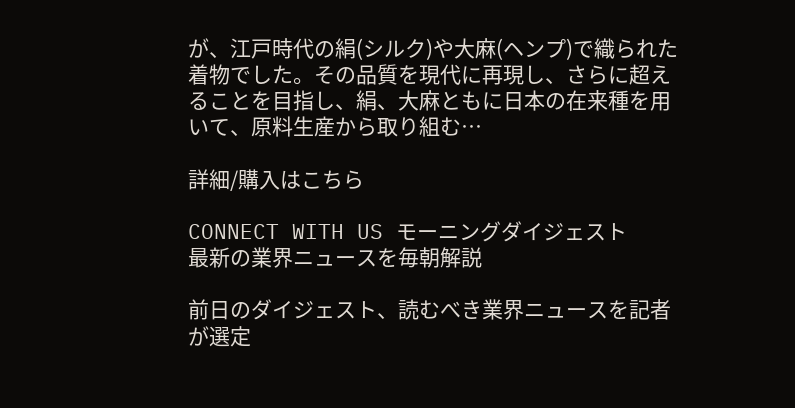が、江戸時代の絹(シルク)や大麻(ヘンプ)で織られた着物でした。その品質を現代に再現し、さらに超えることを目指し、絹、大麻ともに日本の在来種を用いて、原料生産から取り組む…

詳細/購入はこちら

CONNECT WITH US モーニングダイジェスト
最新の業界ニュースを毎朝解説

前日のダイジェスト、読むべき業界ニュースを記者が選定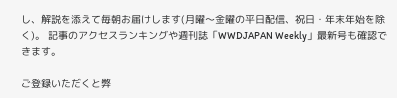し、解説を添えて毎朝お届けします(月曜〜金曜の平日配信、祝日・年末年始を除く)。 記事のアクセスランキングや週刊誌「WWDJAPAN Weekly」最新号も確認できます。

ご登録いただくと弊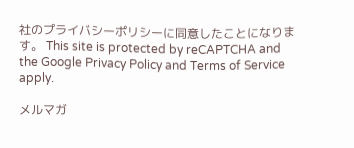社のプライバシーポリシーに同意したことになります。 This site is protected by reCAPTCHA and the Google Privacy Policy and Terms of Service apply.

メルマガ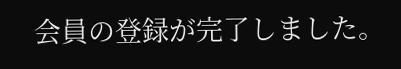会員の登録が完了しました。